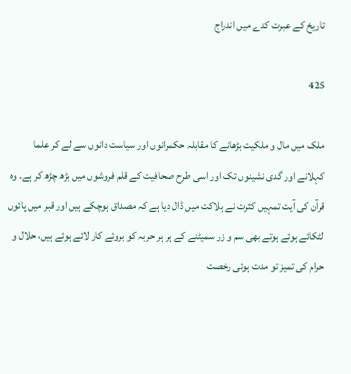تاریخ کے عبرت کدے میں اندراج

425

ملک میں مال و ملکیت بڑھانے کا مقابلہ حکمرانوں اور سیاست دانوں سے لے کر علما کہلانے اور گدی نشینوں تک اور اسی طرح صحافیت کے قلم فروشوں میں بڑھ چڑھ کر ہے۔ وہ قرآن کی آیت تمہیں کثرت نے ہلاکت میں ڈال دیا ہے کہ مصداق ہوچکے ہیں اور قبر میں پائوں لٹکائے ہوئے ہوتے بھی سم و زر سمیٹنے کے ہر ہر حربہ کو بروئے کار لائے ہوئے ہیں، حلال و حرام کی تمیز تو مدت ہوئی رخصت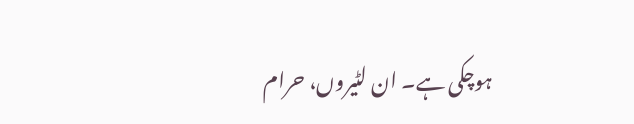ہوچکی ہے۔ ان لٹیروں، حرام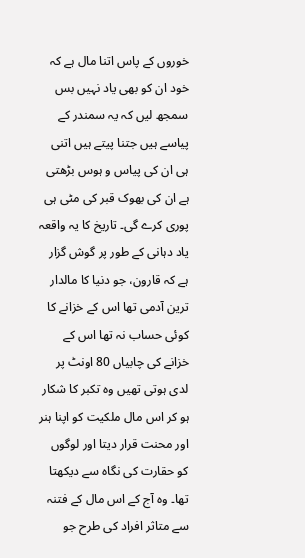خوروں کے پاس اتنا مال ہے کہ خود ان کو بھی یاد نہیں بس سمجھ لیں کہ یہ سمندر کے پیاسے ہیں جتنا پیتے ہیں اتنی ہی ان کی پیاس و ہوس بڑھتی ہے ان کی بھوک قبر کی مٹی ہی پوری کرے گی۔ تاریخ کا یہ واقعہ یاد دہانی کے طور پر گوش گزار ہے کہ قارون، جو دنیا کا مالدار ترین آدمی تھا اس کے خزانے کا کوئی حساب نہ تھا اس کے خزانے کی چابیاں 80 اونٹ پر لدی ہوتی تھیں وہ تکبر کا شکار ہو کر اس مال ملکیت کو اپنا ہنر اور محنت قرار دیتا اور لوگوں کو حقارت کی نگاہ سے دیکھتا تھا۔ وہ آج کے اس مال کے فتنہ سے متاثر افراد کی طرح جو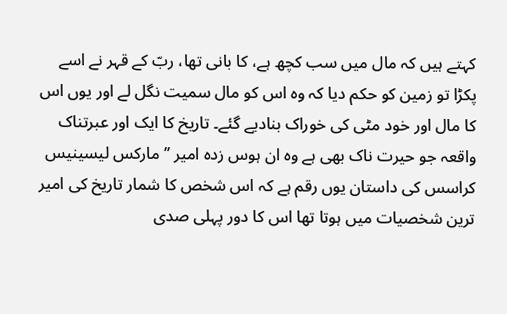کہتے ہیں کہ مال میں سب کچھ ہے، کا بانی تھا، ربّ کے قہر نے اسے پکڑا تو زمین کو حکم دیا کہ وہ اس کو مال سمیت نگل لے اور یوں اس کا مال اور خود مٹی کی خوراک بنادیے گئے۔ تاریخ کا ایک اور عبرتناک واقعہ جو حیرت ناک بھی ہے وہ ان ہوس زدہ امیر ’’مارکس لیسینیس کراسس کی داستان یوں رقم ہے کہ اس شخص کا شمار تاریخ کی امیر ترین شخصیات میں ہوتا تھا اس کا دور پہلی صدی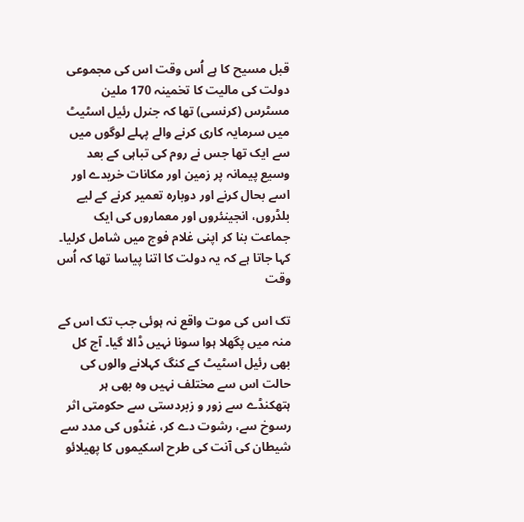قبل مسیح کا ہے اُس وقت اس کی مجموعی دولت کی مالیت کا تخمینہ 170 ملین مسٹرس (کرنسی) تھا کہ جنرل رئیل اسٹیٹ میں سرمایہ کاری کرنے والے پہلے لوگوں میں سے ایک تھا جس نے روم کی تباہی کے بعد وسیع پیمانہ پر زمین اور مکانات خریدے اور اسے بحال کرنے اور دوبارہ تعمیر کرنے کے لیے بلڈروں، انجینئروں اور معماروں کی ایک جماعت بنا کر اپنی غلام فوج میں شامل کرلیا۔ کہا جاتا ہے کہ یہ دولت کا اتنا پیاسا تھا کہ اُس وقت

تک اس کی موت واقع نہ ہوئی جب تک اس کے منہ میں پگھلا ہوا سونا نہیں ڈالا گیا۔ آج کل بھی رئیل اسٹیٹ کے کنگ کہلانے والوں کی حالت اس سے مختلف نہیں وہ بھی ہر ہتھکنڈے سے زور و زبردستی سے حکومتی اثر رسوخ سے، رشوت دے کر، غنڈوں کی مدد سے شیطان کی آنت کی طرح اسکیموں کا پھیلائو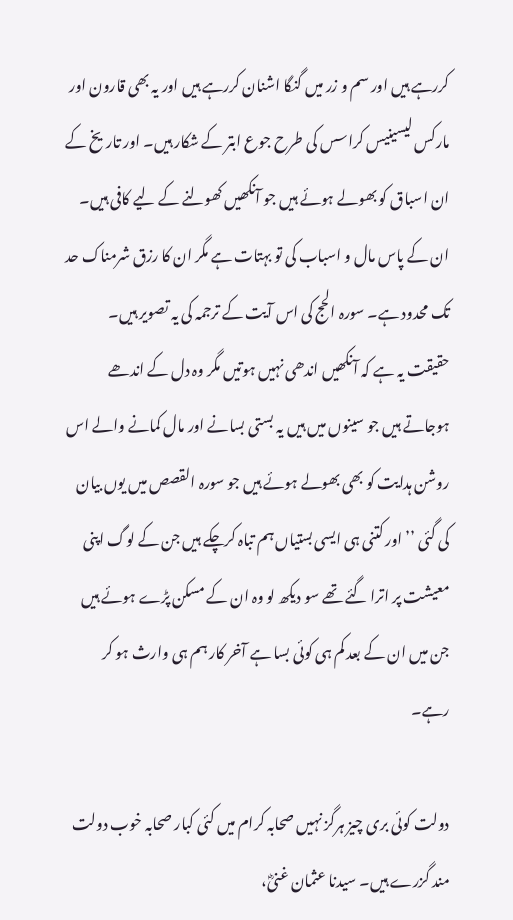کررہے ہیں اور سم و زر میں گنگا اشنان کررہے ہیں اور یہ بھی قارون اور مارکس لیسینیس کراسس کی طرح جوع ابتر کے شکار ہیں۔ اور تاریخ کے ان اسباق کو بھولے ہوئے ہیں جو آنکھیں کھولنے کے لیے کافی ہیں۔ ان کے پاس مال و اسباب کی تو بہتات ہے مگر ان کا رزق شرمناک حد تک محدود ہے۔ سورہ الحج کی اس آیت کے ترجمہ کی یہ تصویر ہیں۔ حقیقت یہ ہے کہ آنکھیں اندھی نہیں ہوتیں مگر وہ دل کے اندھے ہوجاتے ہیں جو سینوں میں ہیں یہ بستی بسانے اور مال کمانے والے اس روشن ہدایت کو بھی بھولے ہوئے ہیں جو سورہ القصص میں یوں بیان کی گئی ’’اور کتنی ہی ایسی بستیاں ہم تباہ کرچکے ہیں جن کے لوگ اپنی معیشت پر اترا گئے تھے سو دیکھ لو وہ ان کے مسکن پڑے ہوئے ہیں جن میں ان کے بعد کم ہی کوئی بسا ہے آخر کار ہم ہی وارث ہو کر رہے۔

دولت کوئی بری چیز ہرگز نہیں صحابہ کرام میں کئی کبار صحابہ خوب دولت مند گزرے ہیں۔ سیدنا عثمان غنیؓ،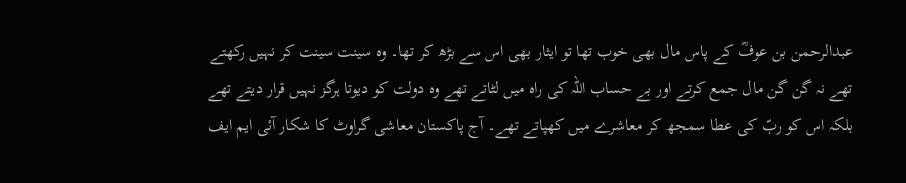عبدالرحمن بن عوفؓ کے پاس مال بھی خوب تھا تو ایثار بھی اس سے بڑھ کر تھا۔ وہ سینت سینت کر نہیں رکھتے تھے نہ گن گن مال جمع کرتے اور بے حساب اللہ کی راہ میں لٹاتے تھے وہ دولت کو دیوتا ہرگز نہیں قرار دیتے تھے بلکہ اس کو ربّ کی عطا سمجھ کر معاشرے میں کھپاتے تھے۔ آج پاکستان معاشی گراوٹ کا شکار آئی ایم ایف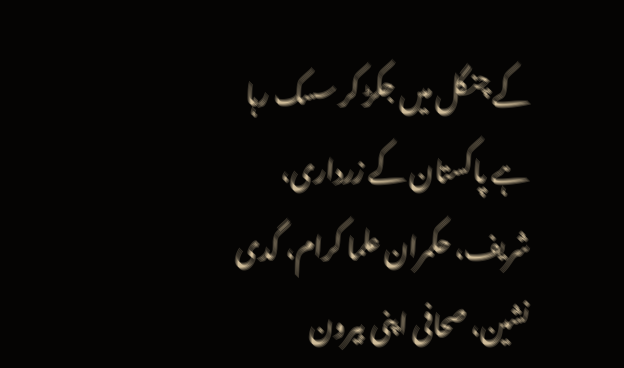کے چنگل میں جکڑ کر سسک رہا ہے پاکستان کے زرداری، شریف، حکمران علما کرام، گدی نشین، صحافی اپنی بیرون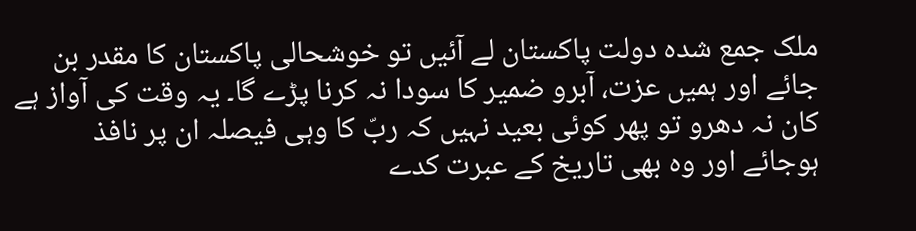ملک جمع شدہ دولت پاکستان لے آئیں تو خوشحالی پاکستان کا مقدر بن جائے اور ہمیں عزت، آبرو ضمیر کا سودا نہ کرنا پڑے گا۔ یہ وقت کی آواز ہے کان نہ دھرو تو پھر کوئی بعید نہیں کہ ربّ کا وہی فیصلہ ان پر نافذ ہوجائے اور وہ بھی تاریخ کے عبرت کدے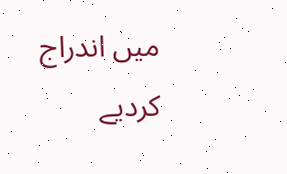میں اندراج کردیے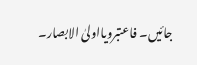جائیں۔ فاعتبرویااولیٰ الابصار۔